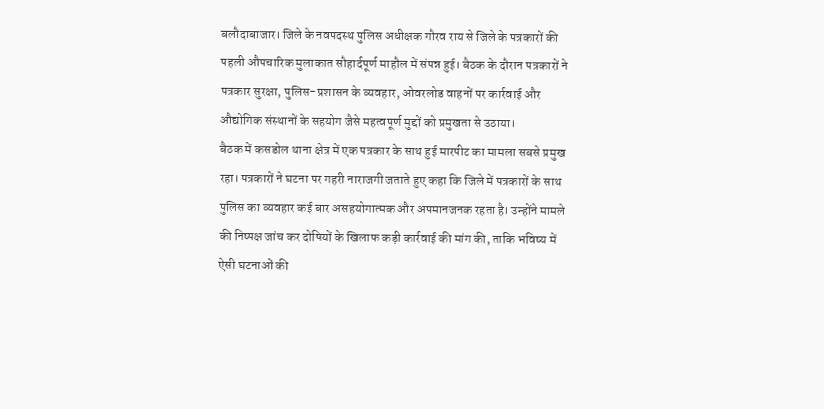बलौदाबाजार। जिले के नवपदस्थ पुलिस अधीक्षक गौरव राय से जिले के पत्रकारों की पहली औपचारिक मुलाकात सौहार्दपूर्ण माहौल में संपन्न हुई। बैठक के दौरान पत्रकारों ने पत्रकार सुरक्षा, पुलिस-प्रशासन के व्यवहार, ओवरलोड वाहनों पर कार्रवाई और औद्योगिक संस्थानों के सहयोग जैसे महत्वपूर्ण मुद्दों को प्रमुखता से उठाया।
बैठक में कसडोल थाना क्षेत्र में एक पत्रकार के साथ हुई मारपीट का मामला सबसे प्रमुख रहा। पत्रकारों ने घटना पर गहरी नाराजगी जताते हुए कहा कि जिले में पत्रकारों के साथ पुलिस का व्यवहार कई बार असहयोगात्मक और अपमानजनक रहता है। उन्होंने मामले की निष्पक्ष जांच कर दोषियों के खिलाफ कड़ी कार्रवाई की मांग की, ताकि भविष्य में ऐसी घटनाओं की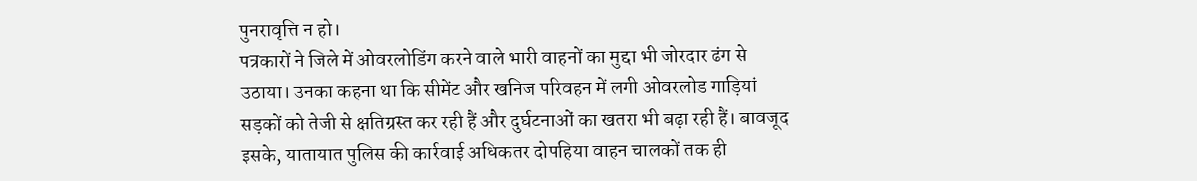पुनरावृत्ति न हो।
पत्रकारों ने जिले में ओवरलोडिंग करने वाले भारी वाहनों का मुद्दा भी जोरदार ढंग से उठाया। उनका कहना था कि सीमेंट और खनिज परिवहन में लगी ओवरलोड गाड़ियां सड़कों को तेजी से क्षतिग्रस्त कर रही हैं और दुर्घटनाओं का खतरा भी बढ़ा रही हैं। बावजूद इसके, यातायात पुलिस की कार्रवाई अधिकतर दोपहिया वाहन चालकों तक ही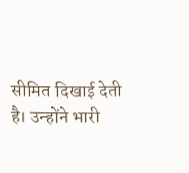सीमित दिखाई देती है। उन्होंने भारी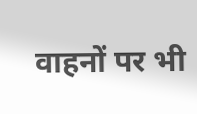वाहनों पर भी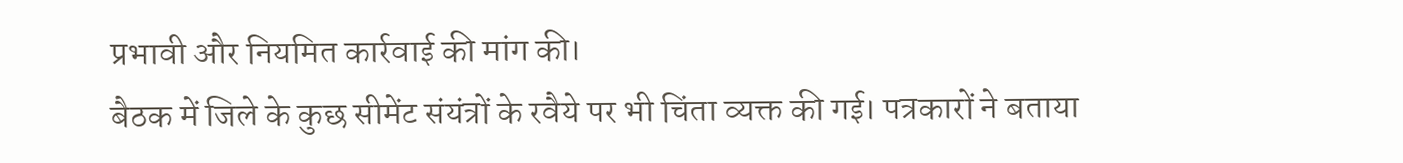प्रभावी और नियमित कार्रवाई की मांग की।
बैठक में जिले के कुछ सीमेंट संयंत्रों के रवैये पर भी चिंता व्यक्त की गई। पत्रकारों ने बताया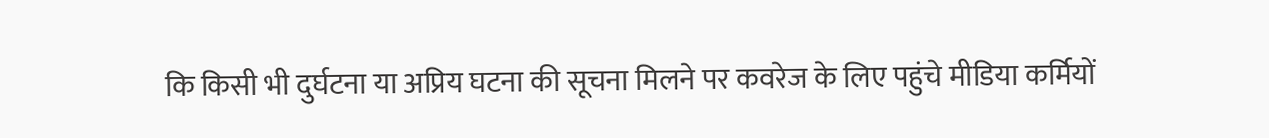कि किसी भी दुर्घटना या अप्रिय घटना की सूचना मिलने पर कवरेज के लिए पहुंचे मीडिया कर्मियों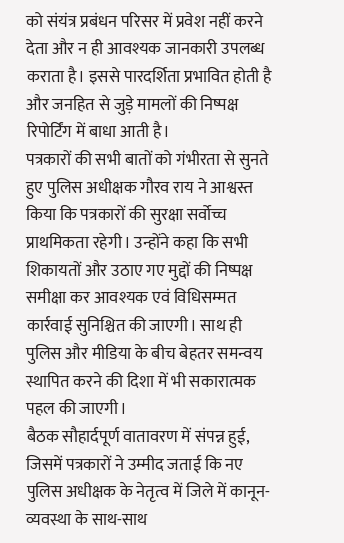को संयंत्र प्रबंधन परिसर में प्रवेश नहीं करने देता और न ही आवश्यक जानकारी उपलब्ध कराता है। इससे पारदर्शिता प्रभावित होती है और जनहित से जुड़े मामलों की निष्पक्ष रिपोर्टिंग में बाधा आती है।
पत्रकारों की सभी बातों को गंभीरता से सुनते हुए पुलिस अधीक्षक गौरव राय ने आश्वस्त किया कि पत्रकारों की सुरक्षा सर्वोच्च प्राथमिकता रहेगी। उन्होंने कहा कि सभी शिकायतों और उठाए गए मुद्दों की निष्पक्ष समीक्षा कर आवश्यक एवं विधिसम्मत कार्रवाई सुनिश्चित की जाएगी। साथ ही पुलिस और मीडिया के बीच बेहतर समन्वय स्थापित करने की दिशा में भी सकारात्मक पहल की जाएगी।
बैठक सौहार्दपूर्ण वातावरण में संपन्न हुई, जिसमें पत्रकारों ने उम्मीद जताई कि नए पुलिस अधीक्षक के नेतृत्व में जिले में कानून-व्यवस्था के साथ-साथ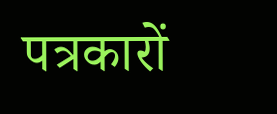पत्रकारों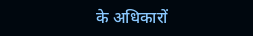के अधिकारों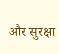और सुरक्षा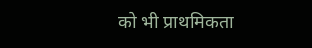को भी प्राथमिकता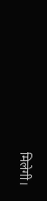मिलेगी।